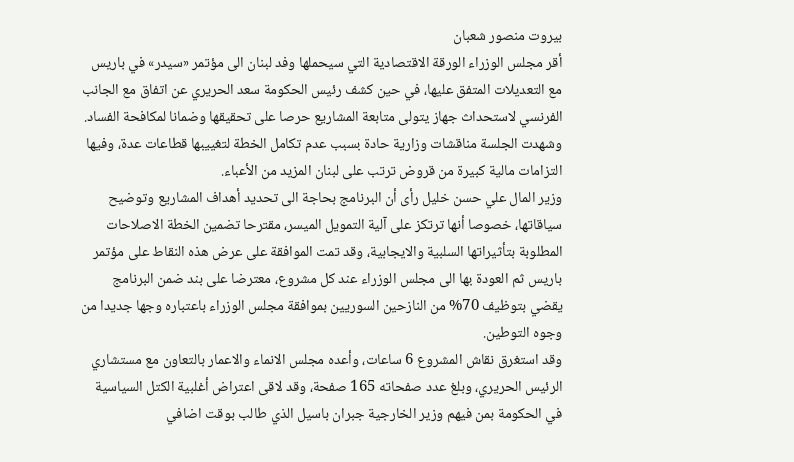بيروت منصور شعبان
أقر مجلس الوزراء الورقة الاقتصادية التي سيحملها وفد لبنان الى مؤتمر «سيدر» في باريس مع التعديلات المتفق عليها، في حين كشف رئيس الحكومة سعد الحريري عن اتفاق مع الجانب الفرنسي لاستحداث جهاز يتولى متابعة المشاريع حرصا على تحقيقها وضمانا لمكافحة الفساد.
وشهدت الجلسة مناقشات وزارية حادة بسبب عدم تكامل الخطة لتغييبها قطاعات عدة، وفيها التزامات مالية كبيرة من قروض ترتب على لبنان المزيد من الأعباء.
وزير المال علي حسن خليل رأى أن البرنامج بحاجة الى تحديد أهداف المشاريع وتوضيح سياقاتها، خصوصا أنها ترتكز على آلية التمويل الميسر، مقترحا تضمين الخطة الاصلاحات المطلوبة بتأثيراتها السلبية والايجابية، وقد تمت الموافقة على عرض هذه النقاط على مؤتمر باريس ثم العودة بها الى مجلس الوزراء عند كل مشروع، معترضا على بند ضمن البرنامج يقضي بتوظيف 70% من النازحين السوريين بموافقة مجلس الوزراء باعتباره وجها جديدا من وجوه التوطين.
وقد استغرق نقاش المشروع 6 ساعات، وأعده مجلس الانماء والاعمار بالتعاون مع مستشاري الرئيس الحريري، وبلغ عدد صفحاته 165 صفحة، وقد لاقى اعتراض أغلبية الكتل السياسية في الحكومة بمن فيهم وزير الخارجية جبران باسيل الذي طالب بوقت اضافي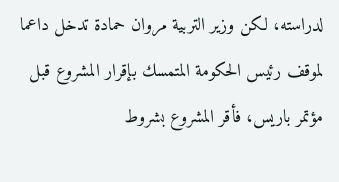لدراسته، لكن وزير التربية مروان حمادة تدخل داعما لموقف رئيس الحكومة المتمسك بإقرار المشروع قبل مؤتمر باريس، فأقر المشروع بشروط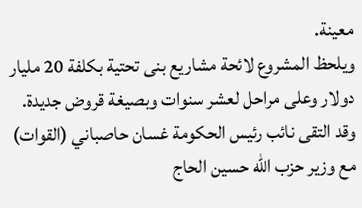معينة.
ويلحظ المشروع لائحة مشاريع بنى تحتية بكلفة 20 مليار دولار وعلى مراحل لعشر سنوات وبصيغة قروض جديدة.
وقد التقى نائب رئيس الحكومة غسان حاصباني (القوات) مع وزير حزب الله حسين الحاج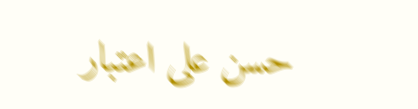حسن على اعتبار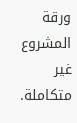ورقة المشروع غير متكاملة.